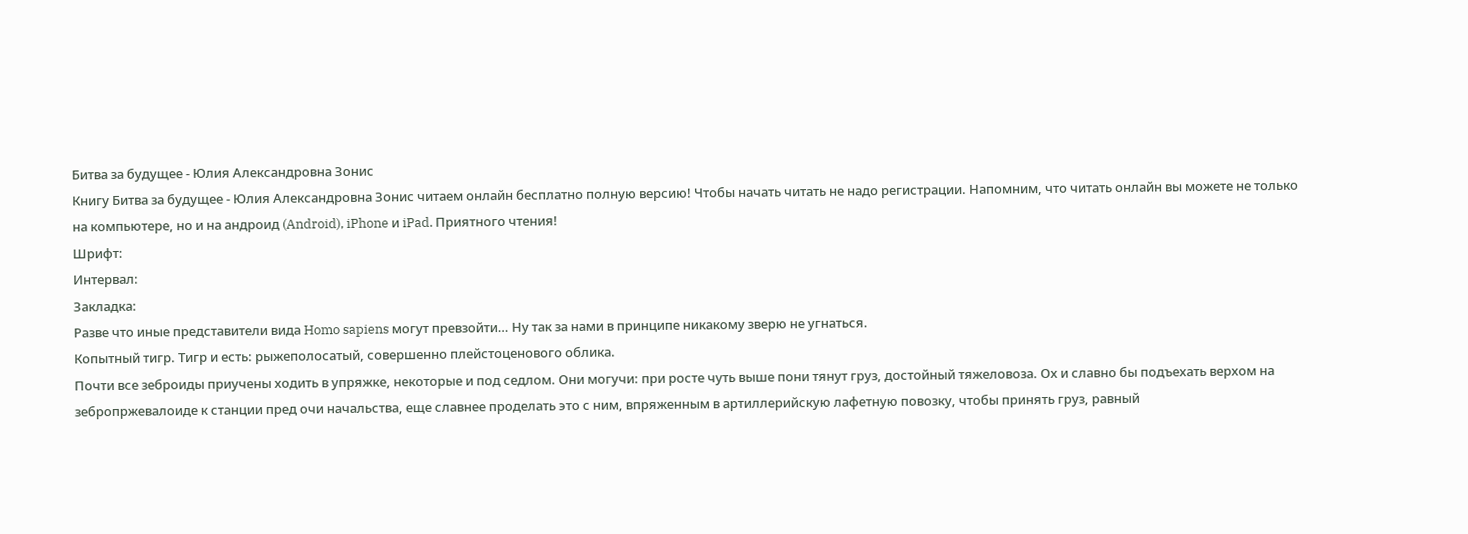Битва за будущее - Юлия Александровна Зонис
Книгу Битва за будущее - Юлия Александровна Зонис читаем онлайн бесплатно полную версию! Чтобы начать читать не надо регистрации. Напомним, что читать онлайн вы можете не только на компьютере, но и на андроид (Android), iPhone и iPad. Приятного чтения!
Шрифт:
Интервал:
Закладка:
Разве что иные представители вида Homo sapiens могут превзойти… Ну так за нами в принципе никакому зверю не угнаться.
Копытный тигр. Тигр и есть: рыжеполосатый, совершенно плейстоценового облика.
Почти все зеброиды приучены ходить в упряжке, некоторые и под седлом. Они могучи: при росте чуть выше пони тянут груз, достойный тяжеловоза. Ох и славно бы подъехать верхом на зебропржевалоиде к станции пред очи начальства, еще славнее проделать это с ним, впряженным в артиллерийскую лафетную повозку, чтобы принять груз, равный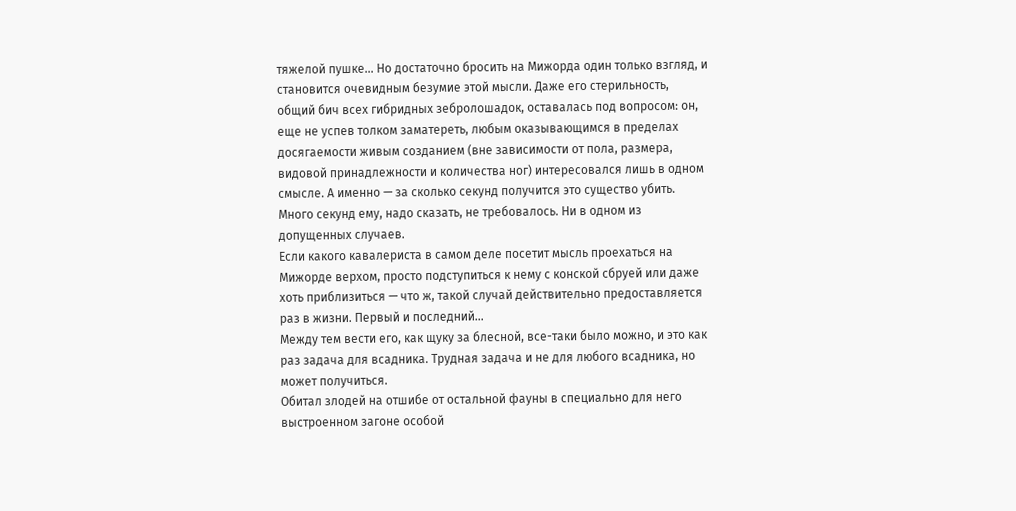тяжелой пушке… Но достаточно бросить на Мижорда один только взгляд, и становится очевидным безумие этой мысли. Даже его стерильность, общий бич всех гибридных зебролошадок, оставалась под вопросом: он, еще не успев толком заматереть, любым оказывающимся в пределах досягаемости живым созданием (вне зависимости от пола, размера, видовой принадлежности и количества ног) интересовался лишь в одном смысле. А именно — за сколько секунд получится это существо убить.
Много секунд ему, надо сказать, не требовалось. Ни в одном из допущенных случаев.
Если какого кавалериста в самом деле посетит мысль проехаться на Мижорде верхом, просто подступиться к нему с конской сбруей или даже хоть приблизиться — что ж, такой случай действительно предоставляется раз в жизни. Первый и последний…
Между тем вести его, как щуку за блесной, все-таки было можно, и это как раз задача для всадника. Трудная задача и не для любого всадника, но может получиться.
Обитал злодей на отшибе от остальной фауны в специально для него выстроенном загоне особой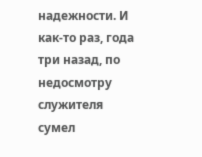надежности. И как-то раз, года три назад, по недосмотру служителя сумел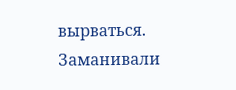вырваться. Заманивали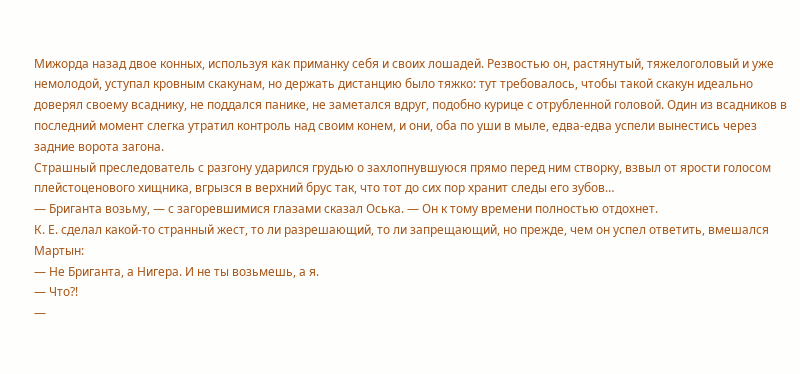Мижорда назад двое конных, используя как приманку себя и своих лошадей. Резвостью он, растянутый, тяжелоголовый и уже немолодой, уступал кровным скакунам, но держать дистанцию было тяжко: тут требовалось, чтобы такой скакун идеально доверял своему всаднику, не поддался панике, не заметался вдруг, подобно курице с отрубленной головой. Один из всадников в последний момент слегка утратил контроль над своим конем, и они, оба по уши в мыле, едва-едва успели вынестись через задние ворота загона.
Страшный преследователь с разгону ударился грудью о захлопнувшуюся прямо перед ним створку, взвыл от ярости голосом плейстоценового хищника, вгрызся в верхний брус так, что тот до сих пор хранит следы его зубов…
— Бриганта возьму, — с загоревшимися глазами сказал Оська. — Он к тому времени полностью отдохнет.
К. Е. сделал какой-то странный жест, то ли разрешающий, то ли запрещающий, но прежде, чем он успел ответить, вмешался Мартын:
— Не Бриганта, а Нигера. И не ты возьмешь, а я.
— Что?!
—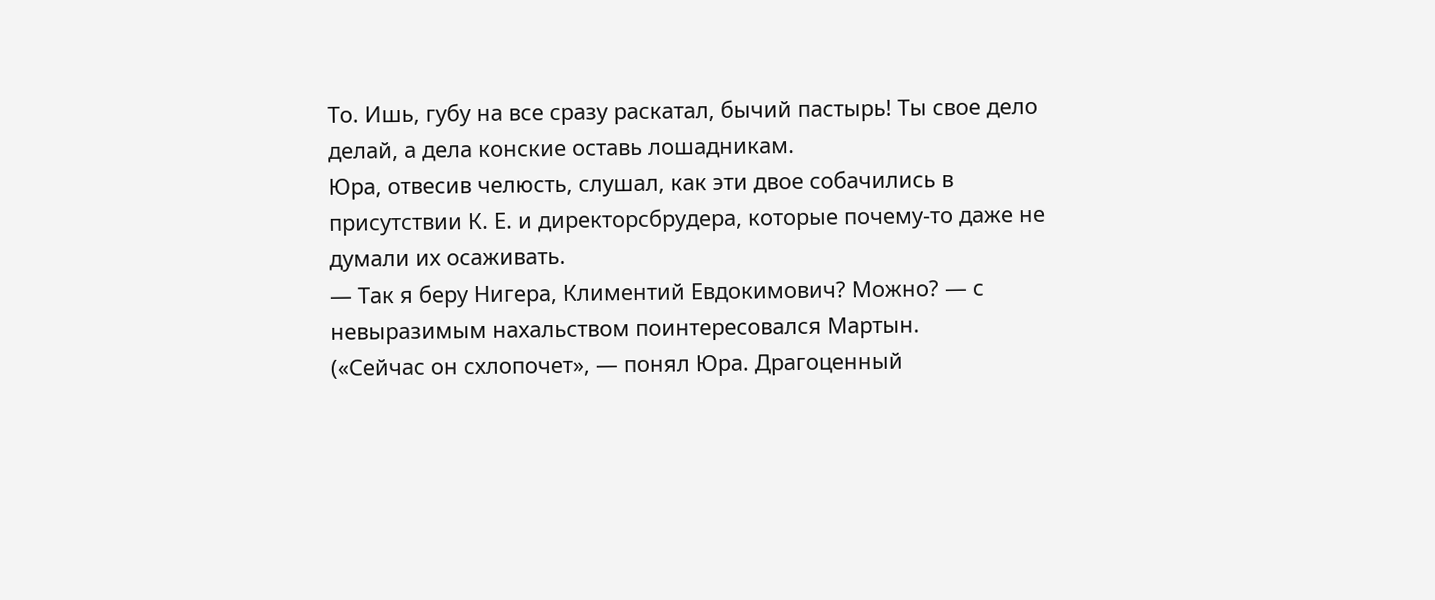То. Ишь, губу на все сразу раскатал, бычий пастырь! Ты свое дело делай, а дела конские оставь лошадникам.
Юра, отвесив челюсть, слушал, как эти двое собачились в присутствии К. Е. и директорсбрудера, которые почему-то даже не думали их осаживать.
— Так я беру Нигера, Климентий Евдокимович? Можно? — с невыразимым нахальством поинтересовался Мартын.
(«Сейчас он схлопочет», — понял Юра. Драгоценный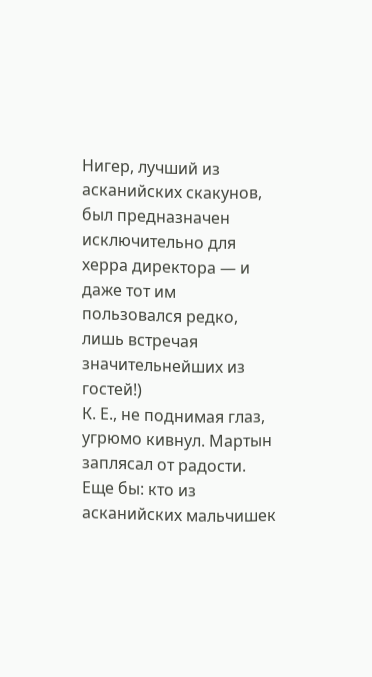Нигер, лучший из асканийских скакунов, был предназначен исключительно для херра директора — и даже тот им пользовался редко, лишь встречая значительнейших из гостей!)
К. Е., не поднимая глаз, угрюмо кивнул. Мартын заплясал от радости. Еще бы: кто из асканийских мальчишек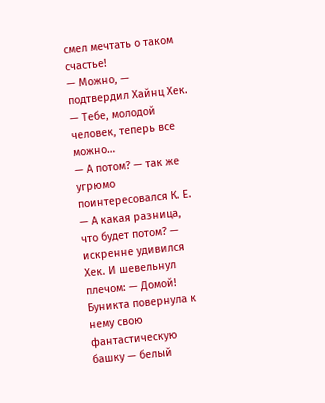смел мечтать о таком счастье!
— Можно, — подтвердил Хайнц Хек. — Тебе, молодой человек, теперь все можно…
— А потом? — так же угрюмо поинтересовался К. Е.
— А какая разница, что будет потом? — искренне удивился Хек. И шевельнул плечом: — Домой!
Буникта повернула к нему свою фантастическую башку — белый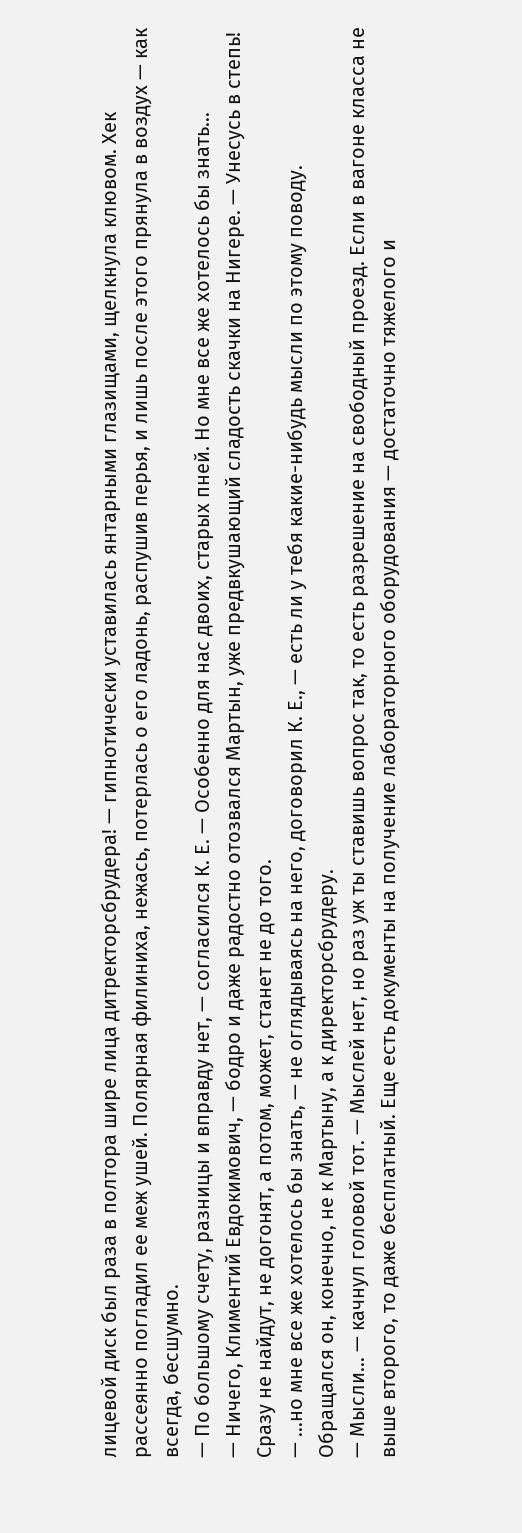лицевой диск был раза в полтора шире лица дитректорсбрудера! — гипнотически уставилась янтарными глазищами, щелкнула клювом. Хек рассеянно погладил ее меж ушей. Полярная филиниха, нежась, потерлась о его ладонь, распушив перья, и лишь после этого прянула в воздух — как всегда, бесшумно.
— По большому счету, разницы и вправду нет, — согласился К. Е. — Особенно для нас двоих, старых пней. Но мне все же хотелось бы знать…
— Ничего, Климентий Евдокимович, — бодро и даже радостно отозвался Мартын, уже предвкушающий сладость скачки на Нигере. — Унесусь в степь! Сразу не найдут, не догонят, а потом, может, станет не до того.
— …но мне все же хотелось бы знать, — не оглядываясь на него, договорил К. Е., — есть ли у тебя какие-нибудь мысли по этому поводу.
Обращался он, конечно, не к Мартыну, а к директорсбрудеру.
— Мысли… — качнул головой тот. — Мыслей нет, но раз уж ты ставишь вопрос так, то есть разрешение на свободный проезд. Если в вагоне класса не выше второго, то даже бесплатный. Еще есть документы на получение лабораторного оборудования — достаточно тяжелого и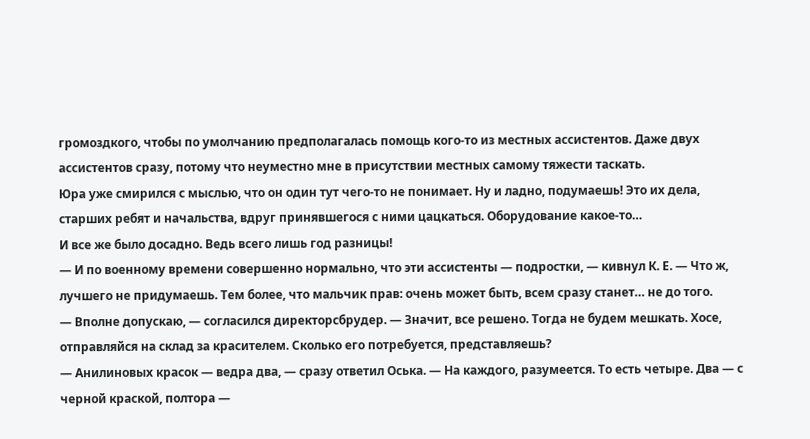громоздкого, чтобы по умолчанию предполагалась помощь кого-то из местных ассистентов. Даже двух ассистентов сразу, потому что неуместно мне в присутствии местных самому тяжести таскать.
Юра уже смирился с мыслью, что он один тут чего-то не понимает. Ну и ладно, подумаешь! Это их дела, старших ребят и начальства, вдруг принявшегося с ними цацкаться. Оборудование какое-то…
И все же было досадно. Ведь всего лишь год разницы!
— И по военному времени совершенно нормально, что эти ассистенты — подростки, — кивнул К. Е. — Что ж, лучшего не придумаешь. Тем более, что мальчик прав: очень может быть, всем сразу станет… не до того.
— Вполне допускаю, — согласился директорсбрудер. — Значит, все решено. Тогда не будем мешкать. Хосе, отправляйся на склад за красителем. Сколько его потребуется, представляешь?
— Анилиновых красок — ведра два, — сразу ответил Оська. — На каждого, разумеется. То есть четыре. Два — с черной краской, полтора —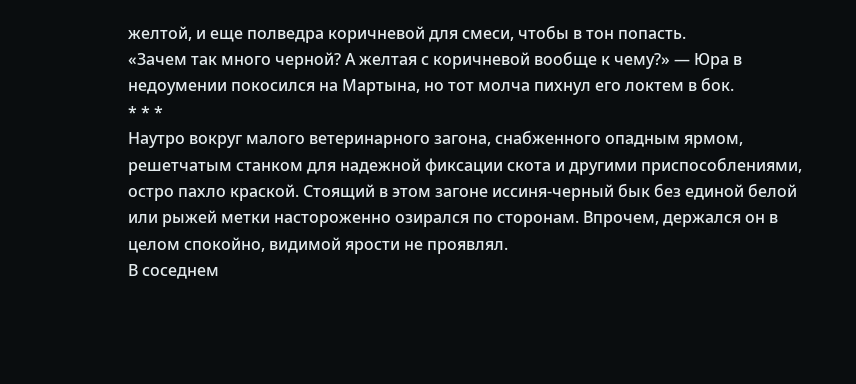желтой, и еще полведра коричневой для смеси, чтобы в тон попасть.
«Зачем так много черной? А желтая с коричневой вообще к чему?» — Юра в недоумении покосился на Мартына, но тот молча пихнул его локтем в бок.
* * *
Наутро вокруг малого ветеринарного загона, снабженного опадным ярмом, решетчатым станком для надежной фиксации скота и другими приспособлениями, остро пахло краской. Стоящий в этом загоне иссиня-черный бык без единой белой или рыжей метки настороженно озирался по сторонам. Впрочем, держался он в целом спокойно, видимой ярости не проявлял.
В соседнем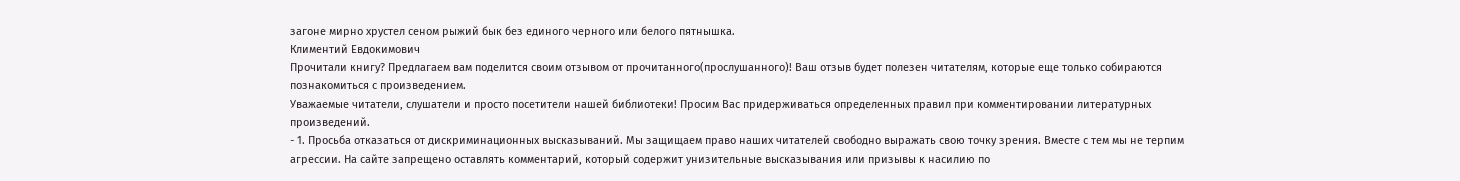загоне мирно хрустел сеном рыжий бык без единого черного или белого пятнышка.
Климентий Евдокимович
Прочитали книгу? Предлагаем вам поделится своим отзывом от прочитанного(прослушанного)! Ваш отзыв будет полезен читателям, которые еще только собираются познакомиться с произведением.
Уважаемые читатели, слушатели и просто посетители нашей библиотеки! Просим Вас придерживаться определенных правил при комментировании литературных произведений.
- 1. Просьба отказаться от дискриминационных высказываний. Мы защищаем право наших читателей свободно выражать свою точку зрения. Вместе с тем мы не терпим агрессии. На сайте запрещено оставлять комментарий, который содержит унизительные высказывания или призывы к насилию по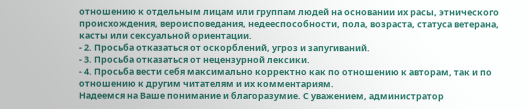отношению к отдельным лицам или группам людей на основании их расы, этнического происхождения, вероисповедания, недееспособности, пола, возраста, статуса ветерана, касты или сексуальной ориентации.
- 2. Просьба отказаться от оскорблений, угроз и запугиваний.
- 3. Просьба отказаться от нецензурной лексики.
- 4. Просьба вести себя максимально корректно как по отношению к авторам, так и по отношению к другим читателям и их комментариям.
Надеемся на Ваше понимание и благоразумие. С уважением, администратор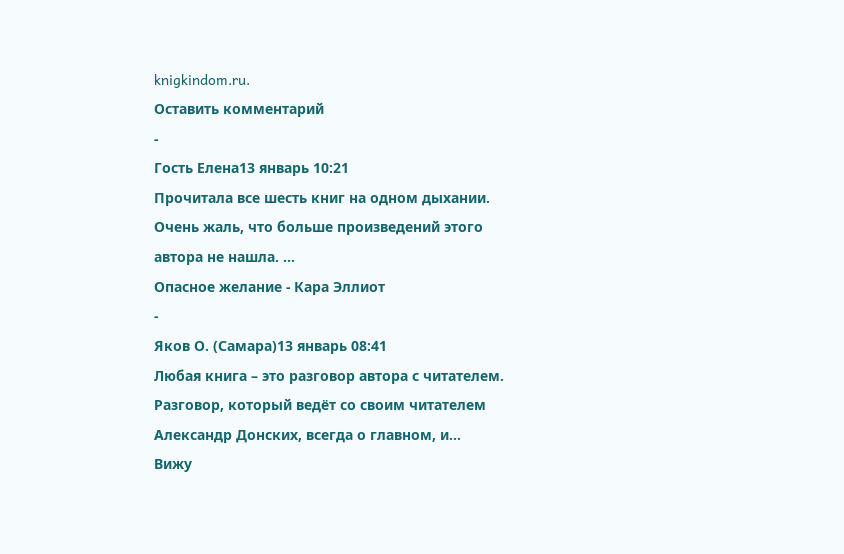knigkindom.ru.
Оставить комментарий
-
Гость Елена13 январь 10:21
Прочитала все шесть книг на одном дыхании. Очень жаль, что больше произведений этого автора не нашла. ...
Опасное желание - Кара Эллиот
-
Яков О. (Самара)13 январь 08:41
Любая книга – это разговор автора с читателем. Разговор, который ведёт со своим читателем Александр Донских, всегда о главном, и...
Вижу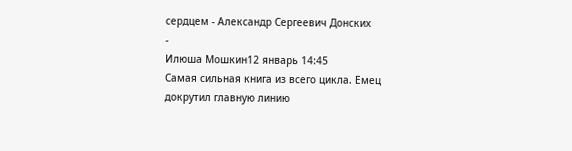сердцем - Александр Сергеевич Донских
-
Илюша Мошкин12 январь 14:45
Самая сильная книга из всего цикла. Емец докрутил главную линию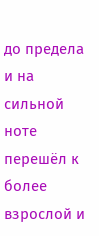до предела и на сильной ноте перешёл к более взрослой и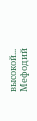высокой...
Мефодий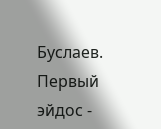Буслаев. Первый эйдос -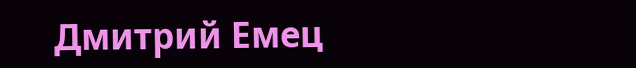Дмитрий Емец